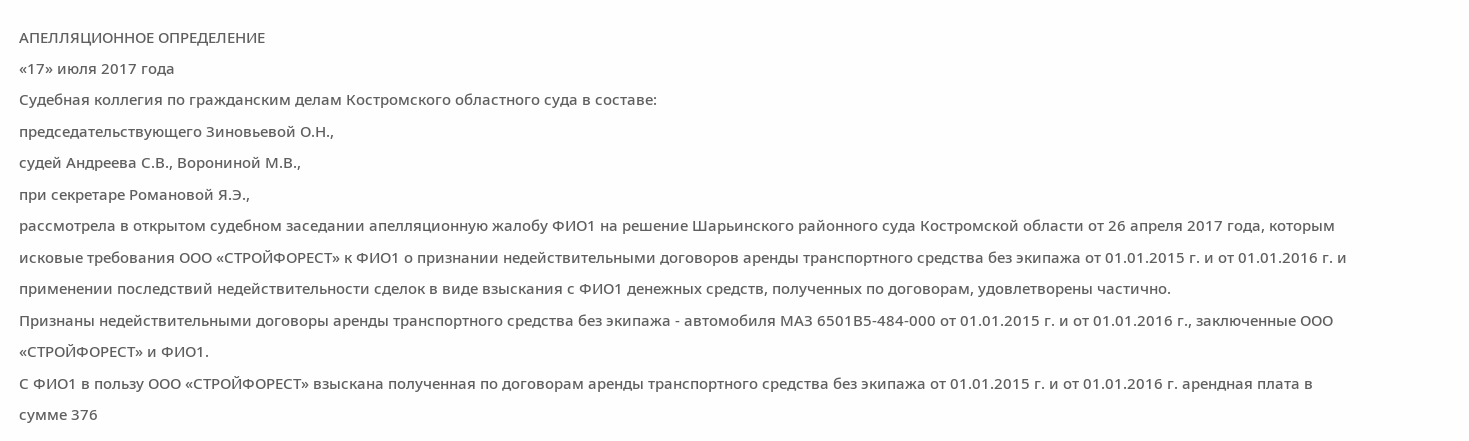АПЕЛЛЯЦИОННОЕ ОПРЕДЕЛЕНИЕ
«17» июля 2017 года
Судебная коллегия по гражданским делам Костромского областного суда в составе:
председательствующего Зиновьевой О.Н.,
судей Андреева С.В., Ворониной М.В.,
при секретаре Романовой Я.Э.,
рассмотрела в открытом судебном заседании апелляционную жалобу ФИО1 на решение Шарьинского районного суда Костромской области от 26 апреля 2017 года, которым исковые требования ООО «СТРОЙФОРЕСТ» к ФИО1 о признании недействительными договоров аренды транспортного средства без экипажа от 01.01.2015 г. и от 01.01.2016 г. и применении последствий недействительности сделок в виде взыскания с ФИО1 денежных средств, полученных по договорам, удовлетворены частично.
Признаны недействительными договоры аренды транспортного средства без экипажа - автомобиля МАЗ 6501В5-484-000 от 01.01.2015 г. и от 01.01.2016 г., заключенные ООО «СТРОЙФОРЕСТ» и ФИО1.
С ФИО1 в пользу ООО «СТРОЙФОРЕСТ» взыскана полученная по договорам аренды транспортного средства без экипажа от 01.01.2015 г. и от 01.01.2016 г. арендная плата в сумме 376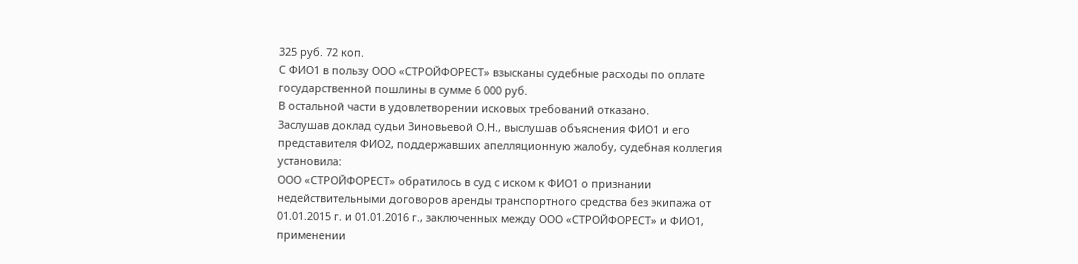325 руб. 72 коп.
С ФИО1 в пользу ООО «СТРОЙФОРЕСТ» взысканы судебные расходы по оплате государственной пошлины в сумме 6 000 руб.
В остальной части в удовлетворении исковых требований отказано.
Заслушав доклад судьи Зиновьевой О.Н., выслушав объяснения ФИО1 и его представителя ФИО2, поддержавших апелляционную жалобу, судебная коллегия
установила:
ООО «СТРОЙФОРЕСТ» обратилось в суд с иском к ФИО1 о признании недействительными договоров аренды транспортного средства без экипажа от 01.01.2015 г. и 01.01.2016 г., заключенных между ООО «СТРОЙФОРЕСТ» и ФИО1, применении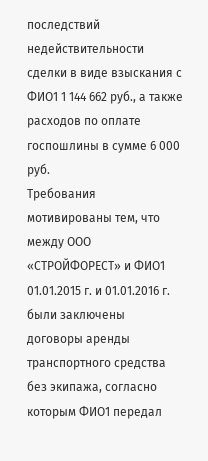последствий недействительности сделки в виде взыскания с ФИО1 1 144 662 руб., а также расходов по оплате госпошлины в сумме 6 000 руб.
Требования мотивированы тем, что между ООО «СТРОЙФОРЕСТ» и ФИО1 01.01.2015 г. и 01.01.2016 г. были заключены договоры аренды транспортного средства без экипажа, согласно которым ФИО1 передал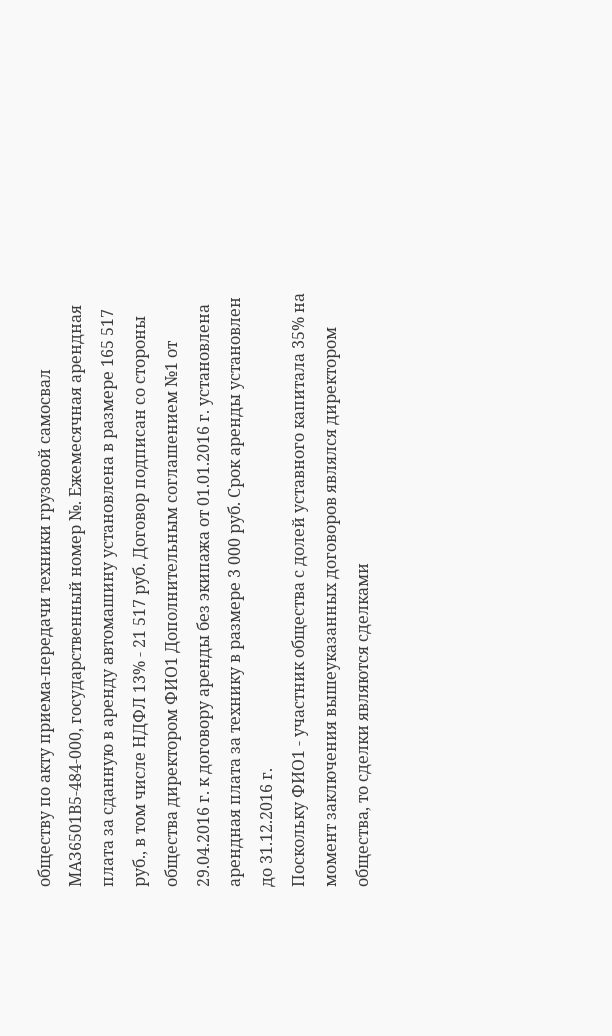обществу по акту приема-передачи техники грузовой самосвал МАЗ6501В5-484-000, государственный номер №. Ежемесячная арендная плата за сданную в аренду автомашину установлена в размере 165 517 руб., в том числе НДФЛ 13% - 21 517 руб. Договор подписан со стороны общества директором ФИО1 Дополнительным соглашением №1 от 29.04.2016 г. к договору аренды без экипажа от 01.01.2016 г. установлена арендная плата за технику в размере 3 000 руб. Срок аренды установлен до 31.12.2016 г.
Поскольку ФИО1 - участник общества с долей уставного капитала 35% на момент заключения вышеуказанных договоров являлся директором общества, то сделки являются сделками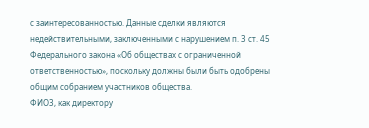с заинтересованностью. Данные сделки являются недействительными, заключенными с нарушением п. 3 ст. 45 Федерального закона «Об обществах с ограниченной ответственностью», поскольку должны были быть одобрены общим собранием участников общества.
ФИО3, как директору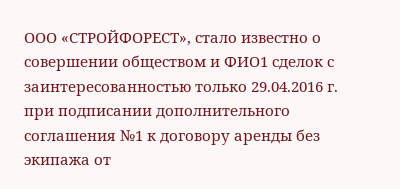ООО «СТРОЙФОРЕСТ», стало известно о совершении обществом и ФИО1 сделок с заинтересованностью только 29.04.2016 г. при подписании дополнительного соглашения №1 к договору аренды без экипажа от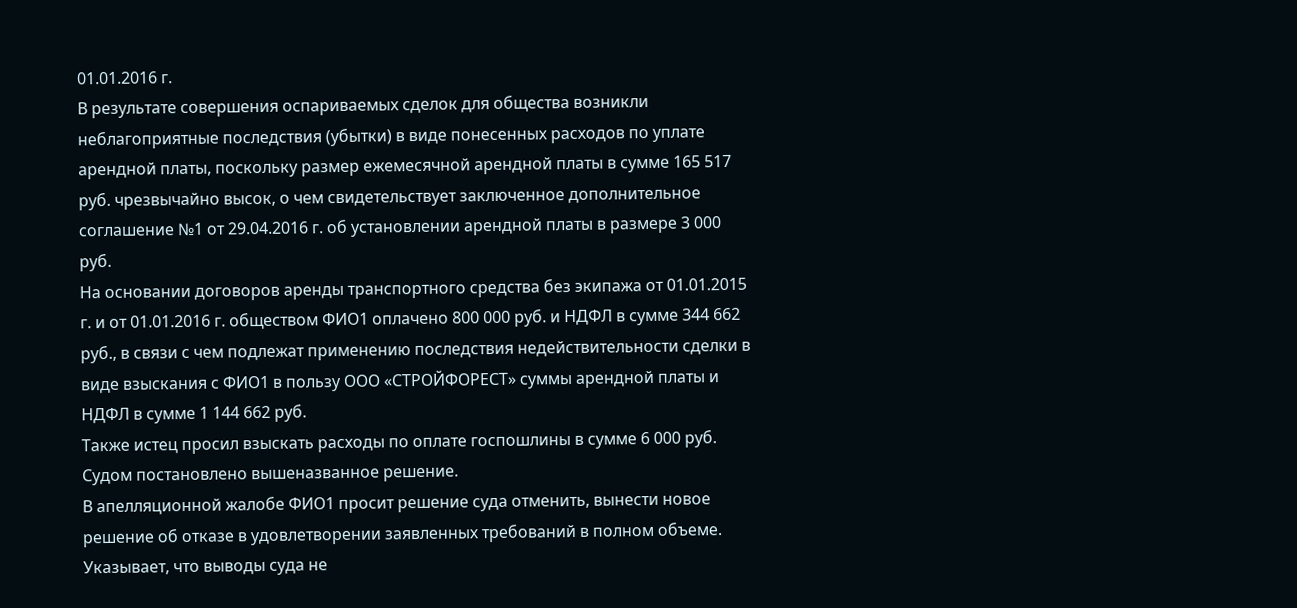01.01.2016 г.
В результате совершения оспариваемых сделок для общества возникли неблагоприятные последствия (убытки) в виде понесенных расходов по уплате арендной платы, поскольку размер ежемесячной арендной платы в сумме 165 517 руб. чрезвычайно высок, о чем свидетельствует заключенное дополнительное соглашение №1 от 29.04.2016 г. об установлении арендной платы в размере 3 000 руб.
На основании договоров аренды транспортного средства без экипажа от 01.01.2015 г. и от 01.01.2016 г. обществом ФИО1 оплачено 800 000 руб. и НДФЛ в сумме 344 662 руб., в связи с чем подлежат применению последствия недействительности сделки в виде взыскания с ФИО1 в пользу ООО «СТРОЙФОРЕСТ» суммы арендной платы и НДФЛ в сумме 1 144 662 руб.
Также истец просил взыскать расходы по оплате госпошлины в сумме 6 000 руб.
Судом постановлено вышеназванное решение.
В апелляционной жалобе ФИО1 просит решение суда отменить, вынести новое решение об отказе в удовлетворении заявленных требований в полном объеме.
Указывает, что выводы суда не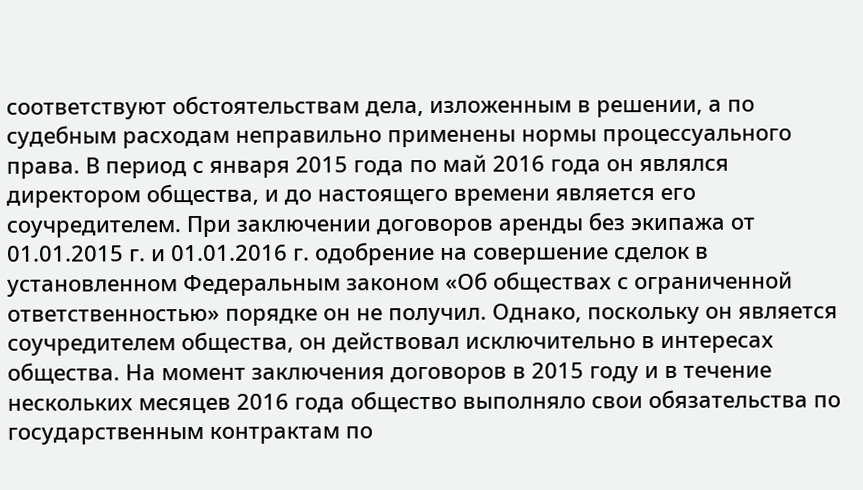соответствуют обстоятельствам дела, изложенным в решении, а по судебным расходам неправильно применены нормы процессуального права. В период с января 2015 года по май 2016 года он являлся директором общества, и до настоящего времени является его соучредителем. При заключении договоров аренды без экипажа от 01.01.2015 г. и 01.01.2016 г. одобрение на совершение сделок в установленном Федеральным законом «Об обществах с ограниченной ответственностью» порядке он не получил. Однако, поскольку он является соучредителем общества, он действовал исключительно в интересах общества. На момент заключения договоров в 2015 году и в течение нескольких месяцев 2016 года общество выполняло свои обязательства по государственным контрактам по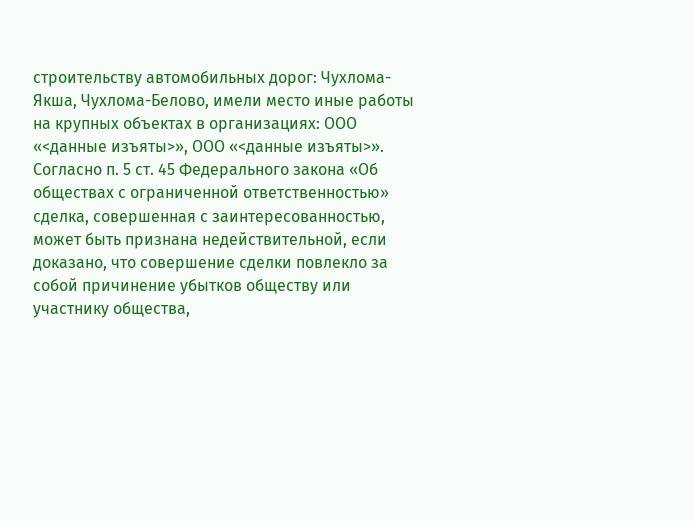строительству автомобильных дорог: Чухлома-Якша, Чухлома-Белово, имели место иные работы на крупных объектах в организациях: ООО «<данные изъяты>», ООО «<данные изъяты>». Согласно п. 5 ст. 45 Федерального закона «Об обществах с ограниченной ответственностью» сделка, совершенная с заинтересованностью, может быть признана недействительной, если доказано, что совершение сделки повлекло за собой причинение убытков обществу или участнику общества,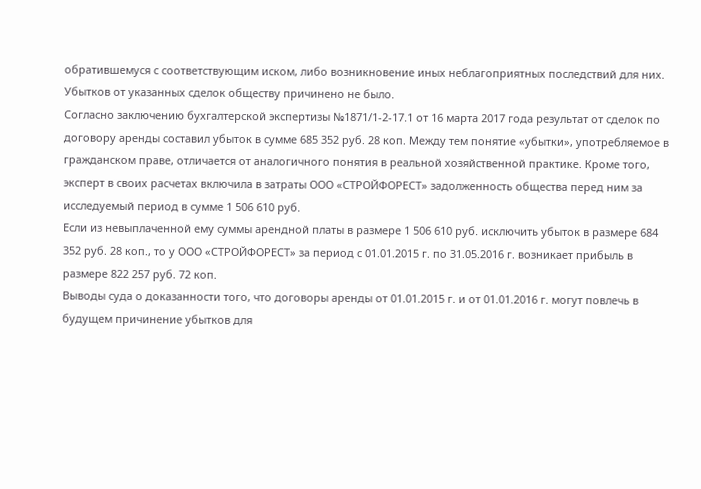обратившемуся с соответствующим иском, либо возникновение иных неблагоприятных последствий для них. Убытков от указанных сделок обществу причинено не было.
Согласно заключению бухгалтерской экспертизы №1871/1-2-17.1 от 16 марта 2017 года результат от сделок по договору аренды составил убыток в сумме 685 352 руб. 28 коп. Между тем понятие «убытки», употребляемое в гражданском праве, отличается от аналогичного понятия в реальной хозяйственной практике. Кроме того, эксперт в своих расчетах включила в затраты ООО «СТРОЙФОРЕСТ» задолженность общества перед ним за исследуемый период в сумме 1 506 610 руб.
Если из невыплаченной ему суммы арендной платы в размере 1 506 610 руб. исключить убыток в размере 684 352 руб. 28 коп., то у ООО «СТРОЙФОРЕСТ» за период с 01.01.2015 г. по 31.05.2016 г. возникает прибыль в размере 822 257 руб. 72 коп.
Выводы суда о доказанности того, что договоры аренды от 01.01.2015 г. и от 01.01.2016 г. могут повлечь в будущем причинение убытков для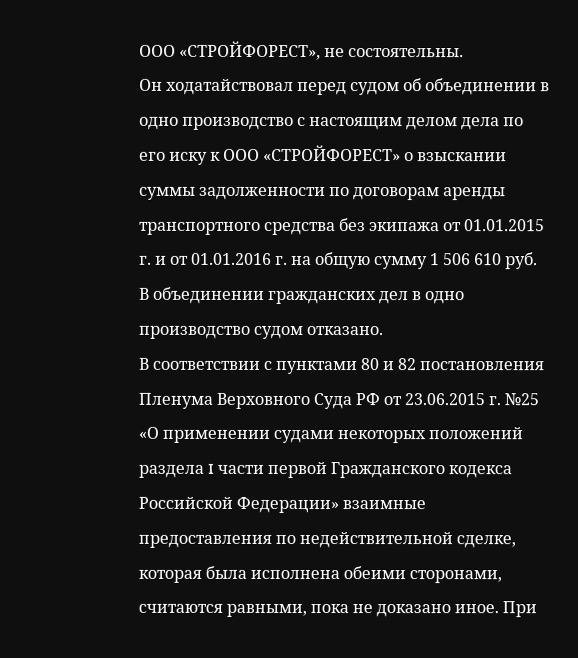ООО «СТРОЙФОРЕСТ», не состоятельны.
Он ходатайствовал перед судом об объединении в одно производство с настоящим делом дела по его иску к ООО «СТРОЙФОРЕСТ» о взыскании суммы задолженности по договорам аренды транспортного средства без экипажа от 01.01.2015 г. и от 01.01.2016 г. на общую сумму 1 506 610 руб. В объединении гражданских дел в одно производство судом отказано.
В соответствии с пунктами 80 и 82 постановления Пленума Верховного Суда РФ от 23.06.2015 г. №25 «О применении судами некоторых положений раздела I части первой Гражданского кодекса Российской Федерации» взаимные предоставления по недействительной сделке, которая была исполнена обеими сторонами, считаются равными, пока не доказано иное. При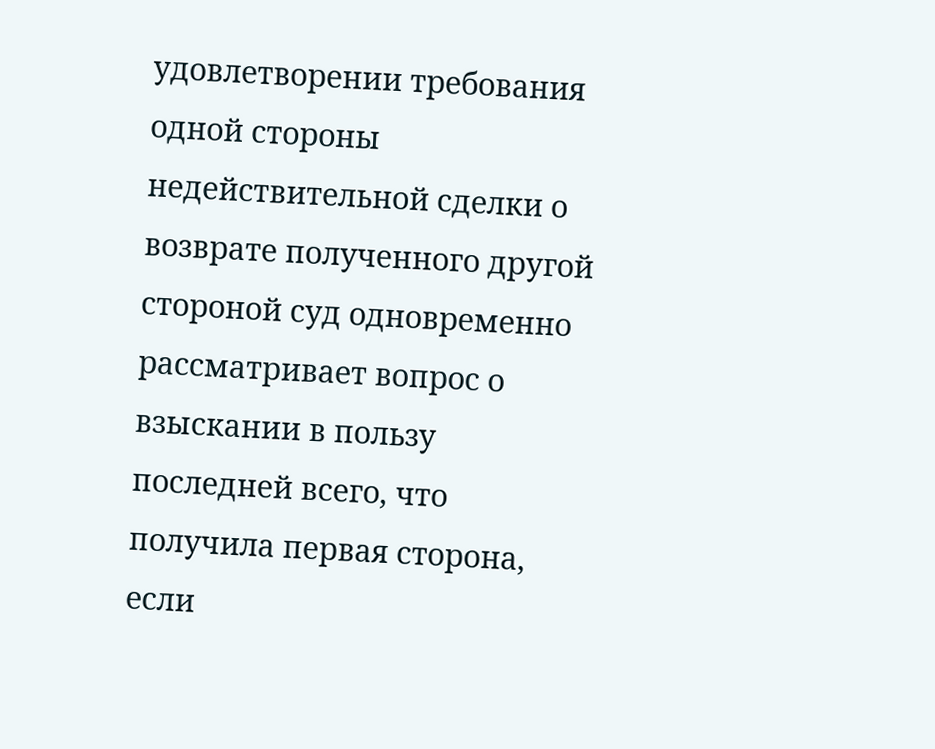удовлетворении требования одной стороны недействительной сделки о возврате полученного другой стороной суд одновременно рассматривает вопрос о взыскании в пользу последней всего, что получила первая сторона, если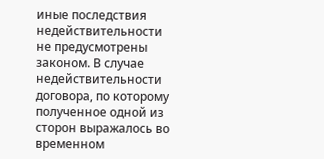иные последствия недействительности не предусмотрены законом. В случае недействительности договора, по которому полученное одной из сторон выражалось во временном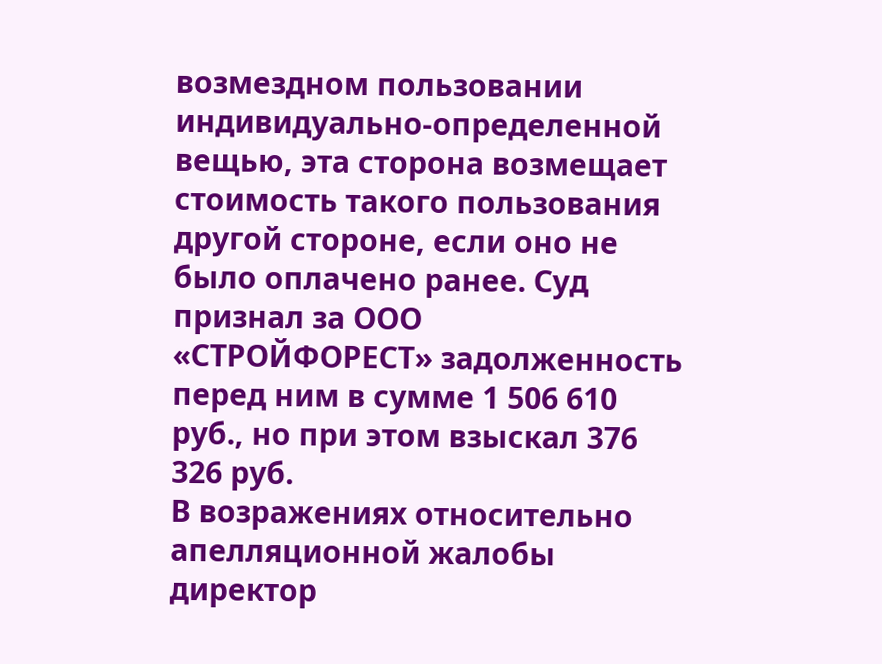возмездном пользовании индивидуально-определенной вещью, эта сторона возмещает стоимость такого пользования другой стороне, если оно не было оплачено ранее. Суд признал за ООО «СТРОЙФОРЕСТ» задолженность перед ним в сумме 1 506 610 руб., но при этом взыскал 376 326 руб.
В возражениях относительно апелляционной жалобы директор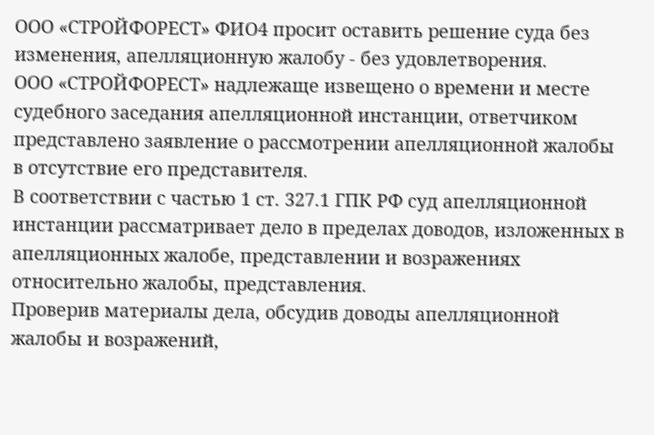ООО «СТРОЙФОРЕСТ» ФИО4 просит оставить решение суда без изменения, апелляционную жалобу - без удовлетворения.
ООО «СТРОЙФОРЕСТ» надлежаще извещено о времени и месте судебного заседания апелляционной инстанции, ответчиком представлено заявление о рассмотрении апелляционной жалобы в отсутствие его представителя.
В соответствии с частью 1 ст. 327.1 ГПК РФ суд апелляционной инстанции рассматривает дело в пределах доводов, изложенных в апелляционных жалобе, представлении и возражениях относительно жалобы, представления.
Проверив материалы дела, обсудив доводы апелляционной жалобы и возражений,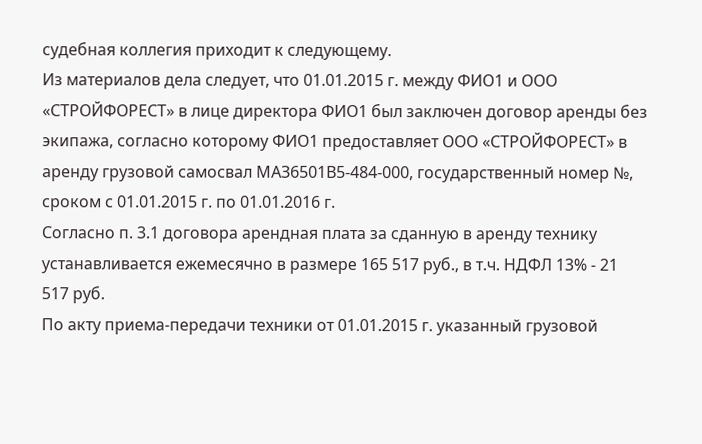судебная коллегия приходит к следующему.
Из материалов дела следует, что 01.01.2015 г. между ФИО1 и ООО «СТРОЙФОРЕСТ» в лице директора ФИО1 был заключен договор аренды без экипажа, согласно которому ФИО1 предоставляет ООО «СТРОЙФОРЕСТ» в аренду грузовой самосвал МАЗ6501В5-484-000, государственный номер №, сроком с 01.01.2015 г. по 01.01.2016 г.
Согласно п. 3.1 договора арендная плата за сданную в аренду технику устанавливается ежемесячно в размере 165 517 руб., в т.ч. НДФЛ 13% - 21 517 руб.
По акту приема-передачи техники от 01.01.2015 г. указанный грузовой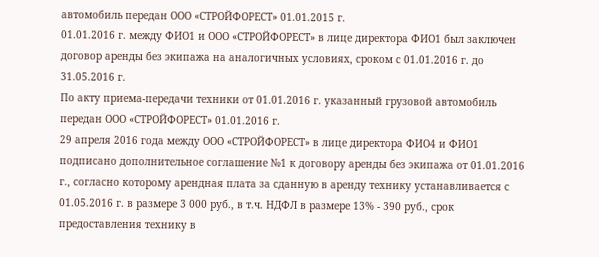автомобиль передан ООО «СТРОЙФОРЕСТ» 01.01.2015 г.
01.01.2016 г. между ФИО1 и ООО «СТРОЙФОРЕСТ» в лице директора ФИО1 был заключен договор аренды без экипажа на аналогичных условиях, сроком с 01.01.2016 г. до 31.05.2016 г.
По акту приема-передачи техники от 01.01.2016 г. указанный грузовой автомобиль передан ООО «СТРОЙФОРЕСТ» 01.01.2016 г.
29 апреля 2016 года между ООО «СТРОЙФОРЕСТ» в лице директора ФИО4 и ФИО1 подписано дополнительное соглашение №1 к договору аренды без экипажа от 01.01.2016 г., согласно которому арендная плата за сданную в аренду технику устанавливается с 01.05.2016 г. в размере 3 000 руб., в т.ч. НДФЛ в размере 13% - 390 руб., срок предоставления технику в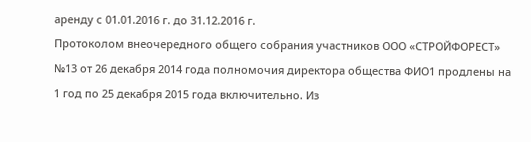аренду с 01.01.2016 г. до 31.12.2016 г.
Протоколом внеочередного общего собрания участников ООО «СТРОЙФОРЕСТ» №13 от 26 декабря 2014 года полномочия директора общества ФИО1 продлены на 1 год по 25 декабря 2015 года включительно. Из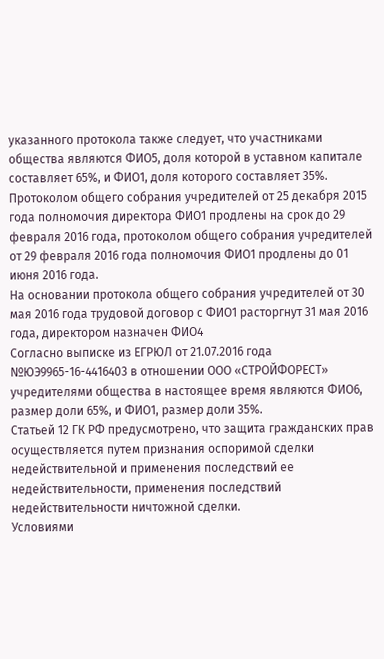указанного протокола также следует, что участниками общества являются ФИО5, доля которой в уставном капитале составляет 65%, и ФИО1, доля которого составляет 35%.
Протоколом общего собрания учредителей от 25 декабря 2015 года полномочия директора ФИО1 продлены на срок до 29 февраля 2016 года, протоколом общего собрания учредителей от 29 февраля 2016 года полномочия ФИО1 продлены до 01 июня 2016 года.
На основании протокола общего собрания учредителей от 30 мая 2016 года трудовой договор с ФИО1 расторгнут 31 мая 2016 года, директором назначен ФИО4
Согласно выписке из ЕГРЮЛ от 21.07.2016 года №ЮЭ9965-16-4416403 в отношении ООО «СТРОЙФОРЕСТ» учредителями общества в настоящее время являются ФИО6, размер доли 65%, и ФИО1, размер доли 35%.
Статьей 12 ГК РФ предусмотрено, что защита гражданских прав осуществляется путем признания оспоримой сделки недействительной и применения последствий ее недействительности, применения последствий недействительности ничтожной сделки.
Условиями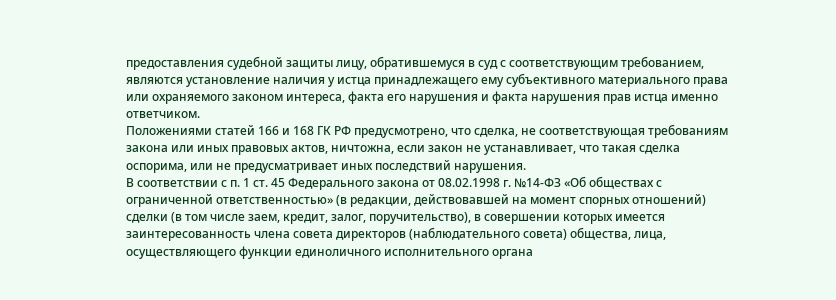предоставления судебной защиты лицу, обратившемуся в суд с соответствующим требованием, являются установление наличия у истца принадлежащего ему субъективного материального права или охраняемого законом интереса, факта его нарушения и факта нарушения прав истца именно ответчиком.
Положениями статей 166 и 168 ГК РФ предусмотрено, что сделка, не соответствующая требованиям закона или иных правовых актов, ничтожна, если закон не устанавливает, что такая сделка оспорима, или не предусматривает иных последствий нарушения.
В соответствии с п. 1 ст. 45 Федерального закона от 08.02.1998 г. №14-ФЗ «Об обществах с ограниченной ответственностью» (в редакции, действовавшей на момент спорных отношений) сделки (в том числе заем, кредит, залог, поручительство), в совершении которых имеется заинтересованность члена совета директоров (наблюдательного совета) общества, лица, осуществляющего функции единоличного исполнительного органа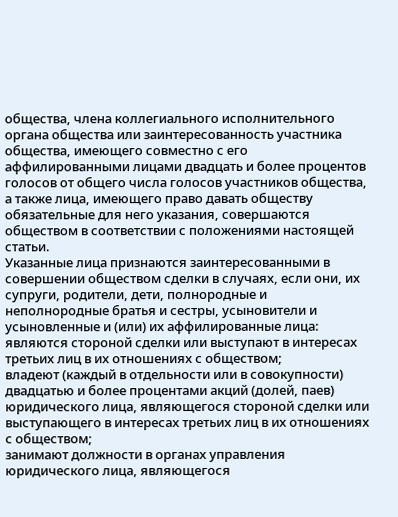общества, члена коллегиального исполнительного органа общества или заинтересованность участника общества, имеющего совместно с его аффилированными лицами двадцать и более процентов голосов от общего числа голосов участников общества, а также лица, имеющего право давать обществу обязательные для него указания, совершаются обществом в соответствии с положениями настоящей статьи.
Указанные лица признаются заинтересованными в совершении обществом сделки в случаях, если они, их супруги, родители, дети, полнородные и неполнородные братья и сестры, усыновители и усыновленные и (или) их аффилированные лица:
являются стороной сделки или выступают в интересах третьих лиц в их отношениях с обществом;
владеют (каждый в отдельности или в совокупности) двадцатью и более процентами акций (долей, паев) юридического лица, являющегося стороной сделки или выступающего в интересах третьих лиц в их отношениях с обществом;
занимают должности в органах управления юридического лица, являющегося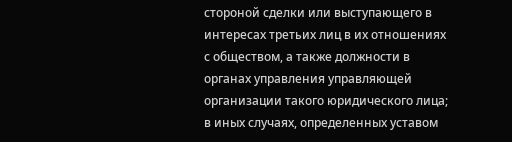стороной сделки или выступающего в интересах третьих лиц в их отношениях с обществом, а также должности в органах управления управляющей организации такого юридического лица;
в иных случаях, определенных уставом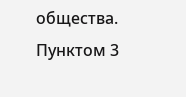общества.
Пунктом 3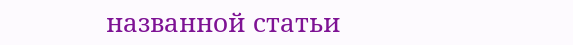названной статьи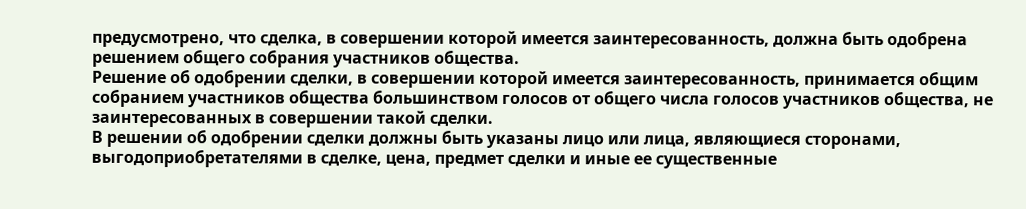предусмотрено, что сделка, в совершении которой имеется заинтересованность, должна быть одобрена решением общего собрания участников общества.
Решение об одобрении сделки, в совершении которой имеется заинтересованность, принимается общим собранием участников общества большинством голосов от общего числа голосов участников общества, не заинтересованных в совершении такой сделки.
В решении об одобрении сделки должны быть указаны лицо или лица, являющиеся сторонами, выгодоприобретателями в сделке, цена, предмет сделки и иные ее существенные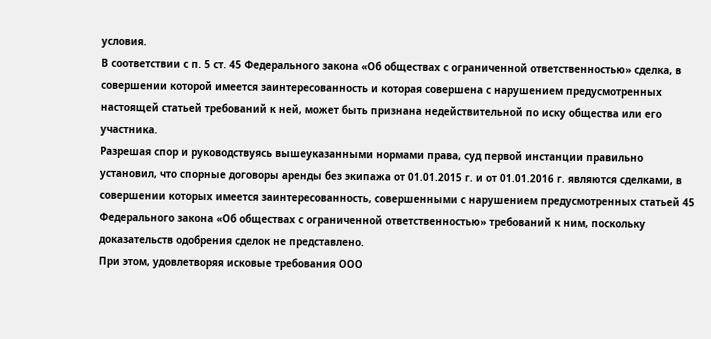условия.
В соответствии с п. 5 ст. 45 Федерального закона «Об обществах с ограниченной ответственностью» сделка, в совершении которой имеется заинтересованность и которая совершена с нарушением предусмотренных настоящей статьей требований к ней, может быть признана недействительной по иску общества или его участника.
Разрешая спор и руководствуясь вышеуказанными нормами права, суд первой инстанции правильно установил, что спорные договоры аренды без экипажа от 01.01.2015 г. и от 01.01.2016 г. являются сделками, в совершении которых имеется заинтересованность, совершенными с нарушением предусмотренных статьей 45 Федерального закона «Об обществах с ограниченной ответственностью» требований к ним, поскольку доказательств одобрения сделок не представлено.
При этом, удовлетворяя исковые требования ООО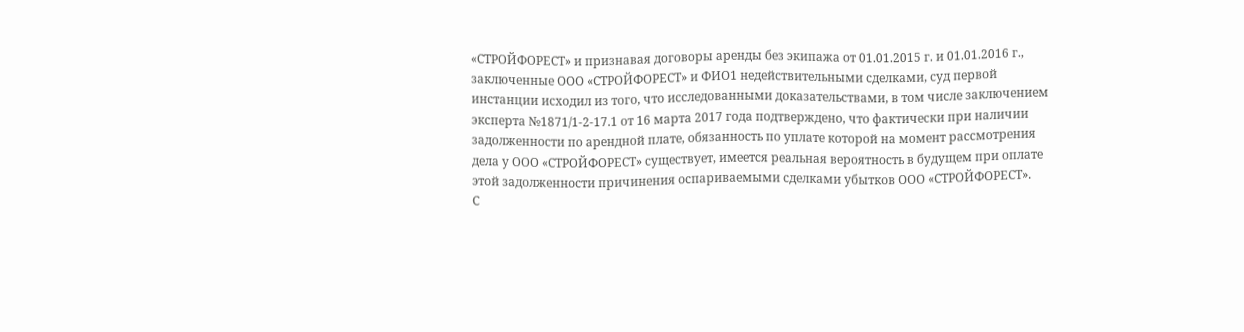«СТРОЙФОРЕСТ» и признавая договоры аренды без экипажа от 01.01.2015 г. и 01.01.2016 г., заключенные ООО «СТРОЙФОРЕСТ» и ФИО1 недействительными сделками, суд первой инстанции исходил из того, что исследованными доказательствами, в том числе заключением эксперта №1871/1-2-17.1 от 16 марта 2017 года подтверждено, что фактически при наличии задолженности по арендной плате, обязанность по уплате которой на момент рассмотрения дела у ООО «СТРОЙФОРЕСТ» существует, имеется реальная вероятность в будущем при оплате этой задолженности причинения оспариваемыми сделками убытков ООО «СТРОЙФОРЕСТ».
С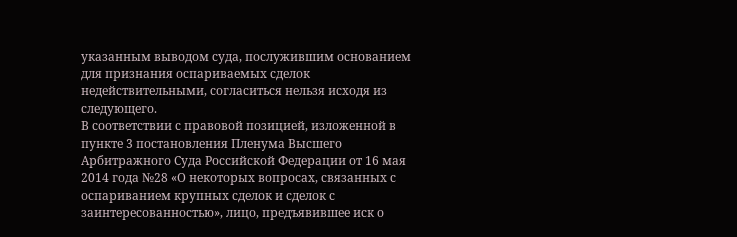указанным выводом суда, послужившим основанием для признания оспариваемых сделок недействительными, согласиться нельзя исходя из следующего.
В соответствии с правовой позицией, изложенной в пункте 3 постановления Пленума Высшего Арбитражного Суда Российской Федерации от 16 мая 2014 года №28 «О некоторых вопросах, связанных с оспариванием крупных сделок и сделок с заинтересованностью», лицо, предъявившее иск о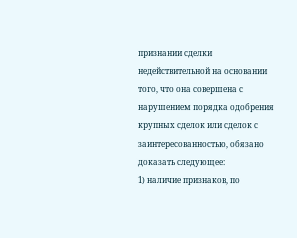признании сделки недействительной на основании того, что она совершена с нарушением порядка одобрения крупных сделок или сделок с заинтересованностью, обязано доказать следующее:
1) наличие признаков, по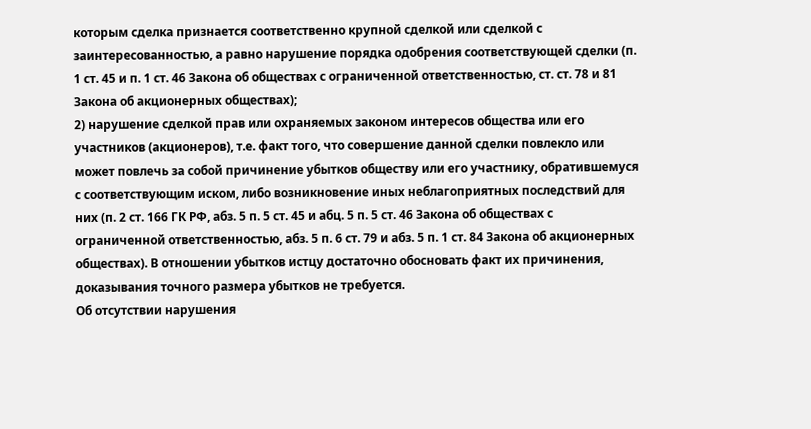которым сделка признается соответственно крупной сделкой или сделкой с заинтересованностью, а равно нарушение порядка одобрения соответствующей сделки (п. 1 ст. 45 и п. 1 ст. 46 Закона об обществах с ограниченной ответственностью, ст. ст. 78 и 81 Закона об акционерных обществах);
2) нарушение сделкой прав или охраняемых законом интересов общества или его участников (акционеров), т.е. факт того, что совершение данной сделки повлекло или может повлечь за собой причинение убытков обществу или его участнику, обратившемуся с соответствующим иском, либо возникновение иных неблагоприятных последствий для них (п. 2 ст. 166 ГК РФ, абз. 5 п. 5 ст. 45 и абц. 5 п. 5 ст. 46 Закона об обществах с ограниченной ответственностью, абз. 5 п. 6 ст. 79 и абз. 5 п. 1 ст. 84 Закона об акционерных обществах). В отношении убытков истцу достаточно обосновать факт их причинения, доказывания точного размера убытков не требуется.
Об отсутствии нарушения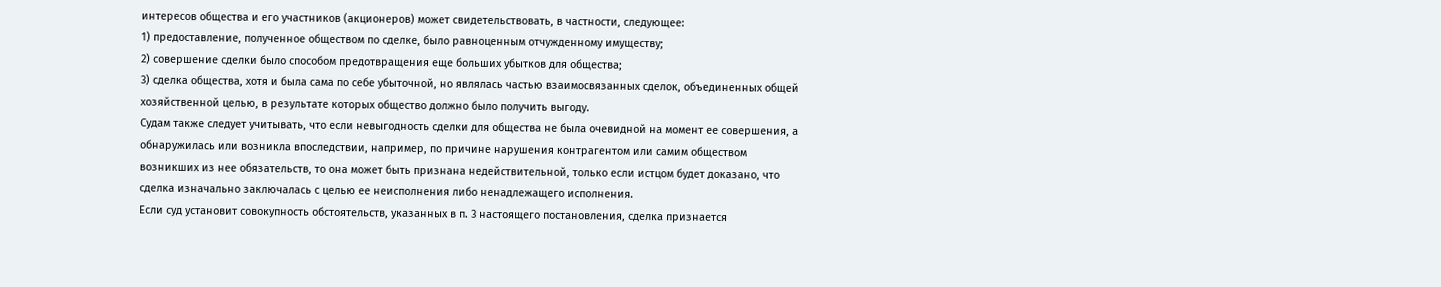интересов общества и его участников (акционеров) может свидетельствовать, в частности, следующее:
1) предоставление, полученное обществом по сделке, было равноценным отчужденному имуществу;
2) совершение сделки было способом предотвращения еще больших убытков для общества;
3) сделка общества, хотя и была сама по себе убыточной, но являлась частью взаимосвязанных сделок, объединенных общей хозяйственной целью, в результате которых общество должно было получить выгоду.
Судам также следует учитывать, что если невыгодность сделки для общества не была очевидной на момент ее совершения, а обнаружилась или возникла впоследствии, например, по причине нарушения контрагентом или самим обществом возникших из нее обязательств, то она может быть признана недействительной, только если истцом будет доказано, что сделка изначально заключалась с целью ее неисполнения либо ненадлежащего исполнения.
Если суд установит совокупность обстоятельств, указанных в п. 3 настоящего постановления, сделка признается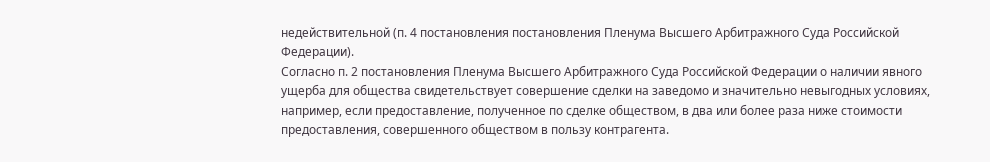недействительной (п. 4 постановления постановления Пленума Высшего Арбитражного Суда Российской Федерации).
Согласно п. 2 постановления Пленума Высшего Арбитражного Суда Российской Федерации о наличии явного ущерба для общества свидетельствует совершение сделки на заведомо и значительно невыгодных условиях, например, если предоставление, полученное по сделке обществом, в два или более раза ниже стоимости предоставления, совершенного обществом в пользу контрагента.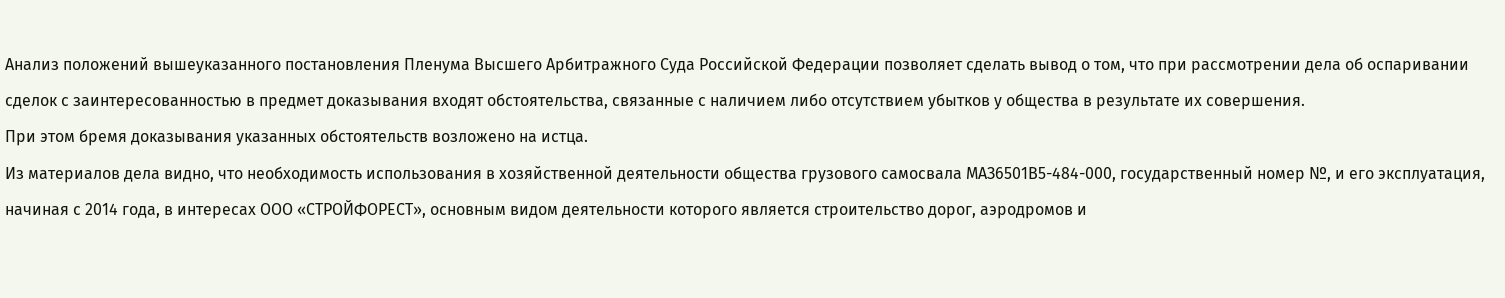Анализ положений вышеуказанного постановления Пленума Высшего Арбитражного Суда Российской Федерации позволяет сделать вывод о том, что при рассмотрении дела об оспаривании сделок с заинтересованностью в предмет доказывания входят обстоятельства, связанные с наличием либо отсутствием убытков у общества в результате их совершения.
При этом бремя доказывания указанных обстоятельств возложено на истца.
Из материалов дела видно, что необходимость использования в хозяйственной деятельности общества грузового самосвала МАЗ6501В5-484-000, государственный номер №, и его эксплуатация, начиная с 2014 года, в интересах ООО «СТРОЙФОРЕСТ», основным видом деятельности которого является строительство дорог, аэродромов и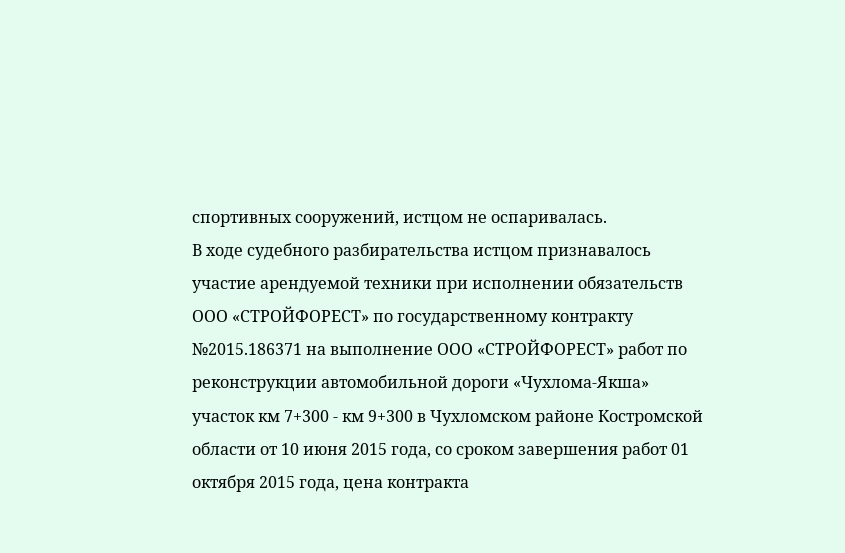спортивных сооружений, истцом не оспаривалась.
В ходе судебного разбирательства истцом признавалось участие арендуемой техники при исполнении обязательств ООО «СТРОЙФОРЕСТ» по государственному контракту №2015.186371 на выполнение ООО «СТРОЙФОРЕСТ» работ по реконструкции автомобильной дороги «Чухлома-Якша» участок км 7+300 - км 9+300 в Чухломском районе Костромской области от 10 июня 2015 года, со сроком завершения работ 01 октября 2015 года, цена контракта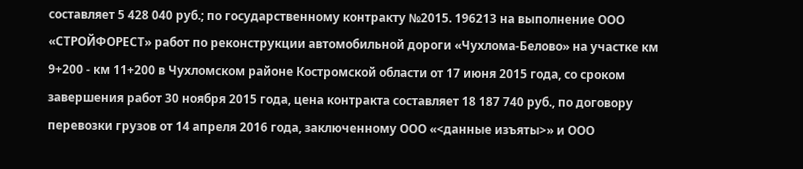составляет 5 428 040 руб.; по государственному контракту №2015. 196213 на выполнение ООО «СТРОЙФОРЕСТ» работ по реконструкции автомобильной дороги «Чухлома-Белово» на участке км 9+200 - км 11+200 в Чухломском районе Костромской области от 17 июня 2015 года, со сроком завершения работ 30 ноября 2015 года, цена контракта составляет 18 187 740 руб., по договору перевозки грузов от 14 апреля 2016 года, заключенному ООО «<данные изъяты>» и ООО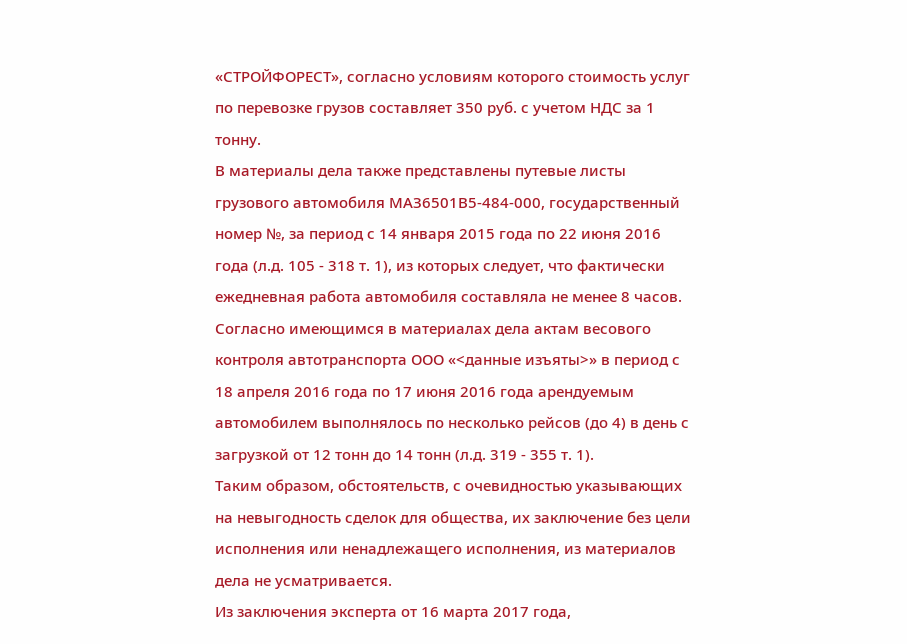«СТРОЙФОРЕСТ», согласно условиям которого стоимость услуг по перевозке грузов составляет 350 руб. с учетом НДС за 1 тонну.
В материалы дела также представлены путевые листы грузового автомобиля МАЗ6501В5-484-000, государственный номер №, за период с 14 января 2015 года по 22 июня 2016 года (л.д. 105 - 318 т. 1), из которых следует, что фактически ежедневная работа автомобиля составляла не менее 8 часов.
Согласно имеющимся в материалах дела актам весового контроля автотранспорта ООО «<данные изъяты>» в период с 18 апреля 2016 года по 17 июня 2016 года арендуемым автомобилем выполнялось по несколько рейсов (до 4) в день с загрузкой от 12 тонн до 14 тонн (л.д. 319 - 355 т. 1).
Таким образом, обстоятельств, с очевидностью указывающих на невыгодность сделок для общества, их заключение без цели исполнения или ненадлежащего исполнения, из материалов дела не усматривается.
Из заключения эксперта от 16 марта 2017 года,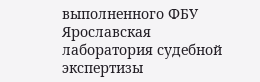выполненного ФБУ Ярославская лаборатория судебной экспертизы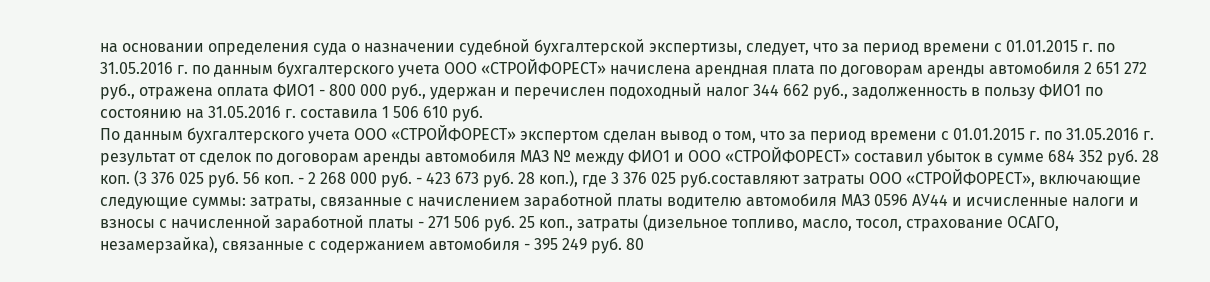на основании определения суда о назначении судебной бухгалтерской экспертизы, следует, что за период времени с 01.01.2015 г. по 31.05.2016 г. по данным бухгалтерского учета ООО «СТРОЙФОРЕСТ» начислена арендная плата по договорам аренды автомобиля 2 651 272 руб., отражена оплата ФИО1 - 800 000 руб., удержан и перечислен подоходный налог 344 662 руб., задолженность в пользу ФИО1 по состоянию на 31.05.2016 г. составила 1 506 610 руб.
По данным бухгалтерского учета ООО «СТРОЙФОРЕСТ» экспертом сделан вывод о том, что за период времени с 01.01.2015 г. по 31.05.2016 г. результат от сделок по договорам аренды автомобиля МАЗ № между ФИО1 и ООО «СТРОЙФОРЕСТ» составил убыток в сумме 684 352 руб. 28 коп. (3 376 025 руб. 56 коп. - 2 268 000 руб. - 423 673 руб. 28 коп.), где 3 376 025 руб.составляют затраты ООО «СТРОЙФОРЕСТ», включающие следующие суммы: затраты, связанные с начислением заработной платы водителю автомобиля МАЗ 0596 АУ44 и исчисленные налоги и взносы с начисленной заработной платы - 271 506 руб. 25 коп., затраты (дизельное топливо, масло, тосол, страхование ОСАГО, незамерзайка), связанные с содержанием автомобиля - 395 249 руб. 80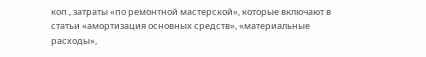коп., затраты «по ремонтной мастерской», которые включают в статьи «амортизация основных средств», «материальные расходы»,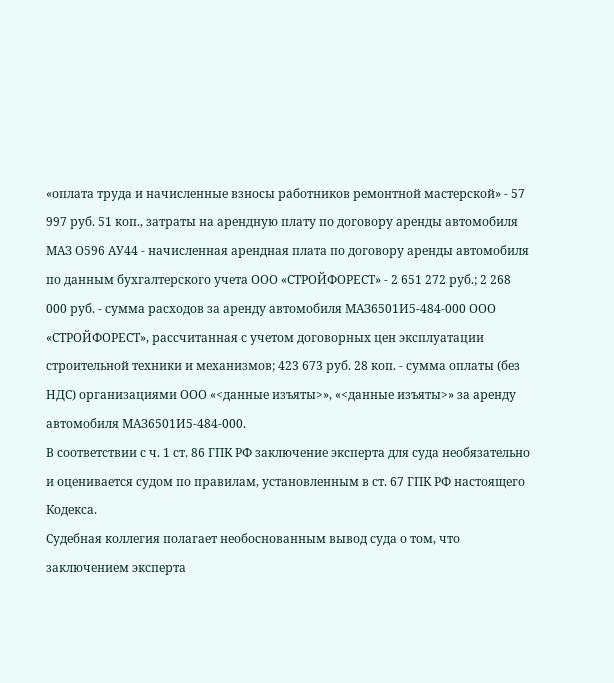«оплата труда и начисленные взносы работников ремонтной мастерской» - 57 997 руб. 51 коп., затраты на арендную плату по договору аренды автомобиля МАЗ О596 АУ44 - начисленная арендная плата по договору аренды автомобиля по данным бухгалтерского учета ООО «СТРОЙФОРЕСТ» - 2 651 272 руб.; 2 268 000 руб. - сумма расходов за аренду автомобиля МАЗ6501И5-484-000 ООО «СТРОЙФОРЕСТ», рассчитанная с учетом договорных цен эксплуатации строительной техники и механизмов; 423 673 руб. 28 коп. - сумма оплаты (без НДС) организациями ООО «<данные изъяты>», «<данные изъяты>» за аренду автомобиля МАЗ6501И5-484-000.
В соответствии с ч. 1 ст. 86 ГПК РФ заключение эксперта для суда необязательно и оценивается судом по правилам, установленным в ст. 67 ГПК РФ настоящего Кодекса.
Судебная коллегия полагает необоснованным вывод суда о том, что заключением эксперта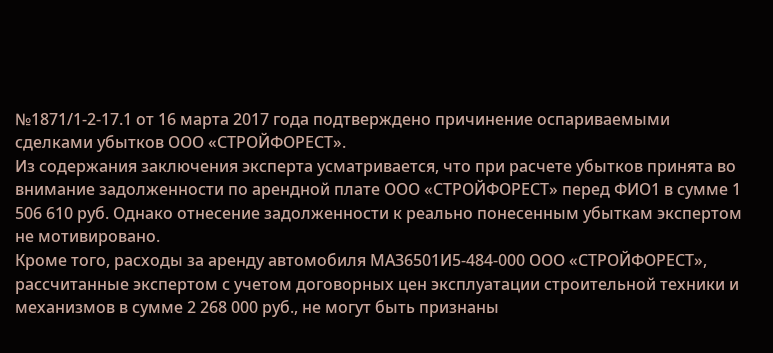№1871/1-2-17.1 от 16 марта 2017 года подтверждено причинение оспариваемыми сделками убытков ООО «СТРОЙФОРЕСТ».
Из содержания заключения эксперта усматривается, что при расчете убытков принята во внимание задолженности по арендной плате ООО «СТРОЙФОРЕСТ» перед ФИО1 в сумме 1 506 610 руб. Однако отнесение задолженности к реально понесенным убыткам экспертом не мотивировано.
Кроме того, расходы за аренду автомобиля МАЗ6501И5-484-000 ООО «СТРОЙФОРЕСТ», рассчитанные экспертом с учетом договорных цен эксплуатации строительной техники и механизмов в сумме 2 268 000 руб., не могут быть признаны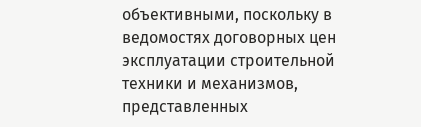объективными, поскольку в ведомостях договорных цен эксплуатации строительной техники и механизмов, представленных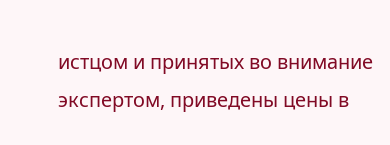истцом и принятых во внимание экспертом, приведены цены в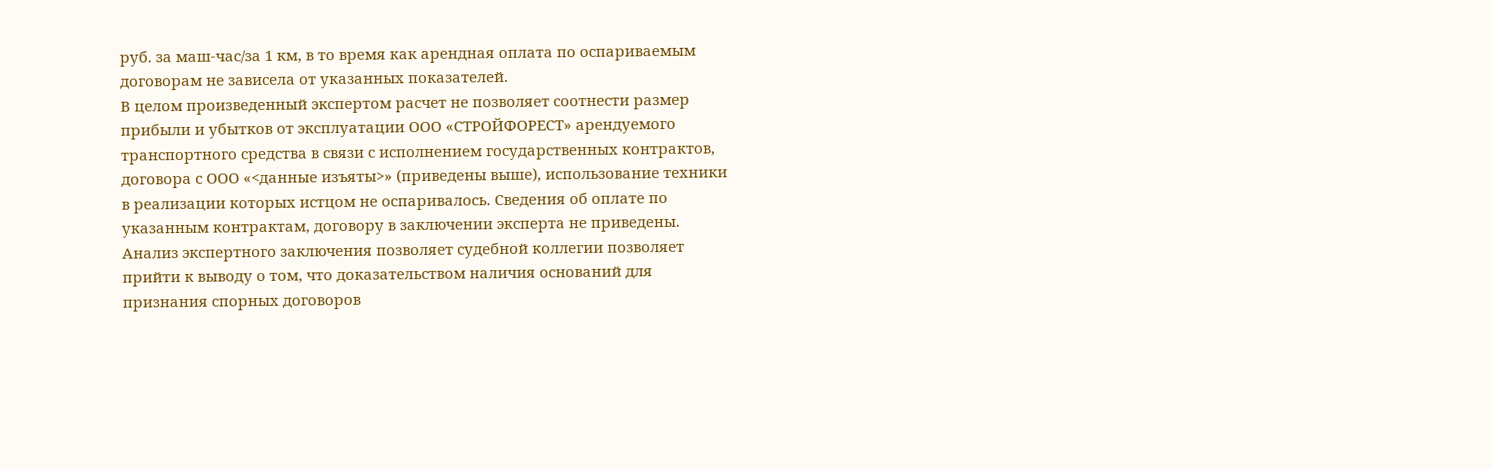руб. за маш-час/за 1 км, в то время как арендная оплата по оспариваемым договорам не зависела от указанных показателей.
В целом произведенный экспертом расчет не позволяет соотнести размер прибыли и убытков от эксплуатации ООО «СТРОЙФОРЕСТ» арендуемого транспортного средства в связи с исполнением государственных контрактов, договора с ООО «<данные изъяты>» (приведены выше), использование техники в реализации которых истцом не оспаривалось. Сведения об оплате по указанным контрактам, договору в заключении эксперта не приведены.
Анализ экспертного заключения позволяет судебной коллегии позволяет прийти к выводу о том, что доказательством наличия оснований для признания спорных договоров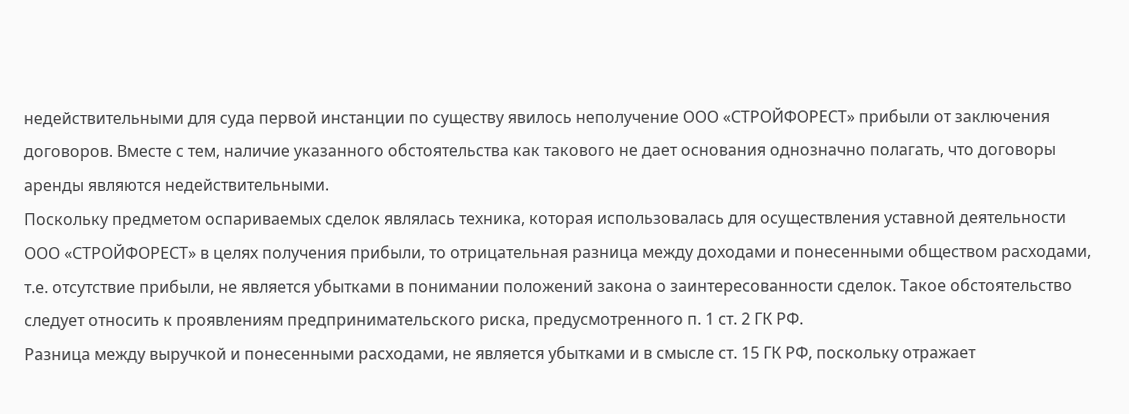недействительными для суда первой инстанции по существу явилось неполучение ООО «СТРОЙФОРЕСТ» прибыли от заключения договоров. Вместе с тем, наличие указанного обстоятельства как такового не дает основания однозначно полагать, что договоры аренды являются недействительными.
Поскольку предметом оспариваемых сделок являлась техника, которая использовалась для осуществления уставной деятельности ООО «СТРОЙФОРЕСТ» в целях получения прибыли, то отрицательная разница между доходами и понесенными обществом расходами, т.е. отсутствие прибыли, не является убытками в понимании положений закона о заинтересованности сделок. Такое обстоятельство следует относить к проявлениям предпринимательского риска, предусмотренного п. 1 ст. 2 ГК РФ.
Разница между выручкой и понесенными расходами, не является убытками и в смысле ст. 15 ГК РФ, поскольку отражает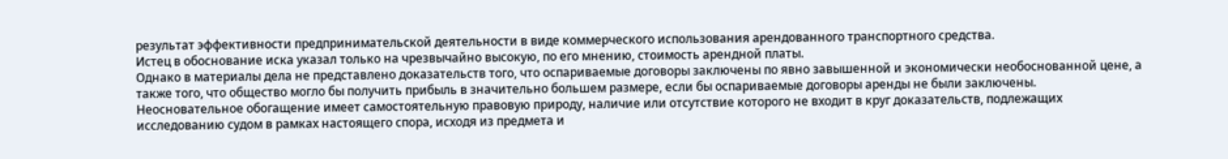результат эффективности предпринимательской деятельности в виде коммерческого использования арендованного транспортного средства.
Истец в обоснование иска указал только на чрезвычайно высокую, по его мнению, стоимость арендной платы.
Однако в материалы дела не представлено доказательств того, что оспариваемые договоры заключены по явно завышенной и экономически необоснованной цене, а также того, что общество могло бы получить прибыль в значительно большем размере, если бы оспариваемые договоры аренды не были заключены.
Неосновательное обогащение имеет самостоятельную правовую природу, наличие или отсутствие которого не входит в круг доказательств, подлежащих исследованию судом в рамках настоящего спора, исходя из предмета и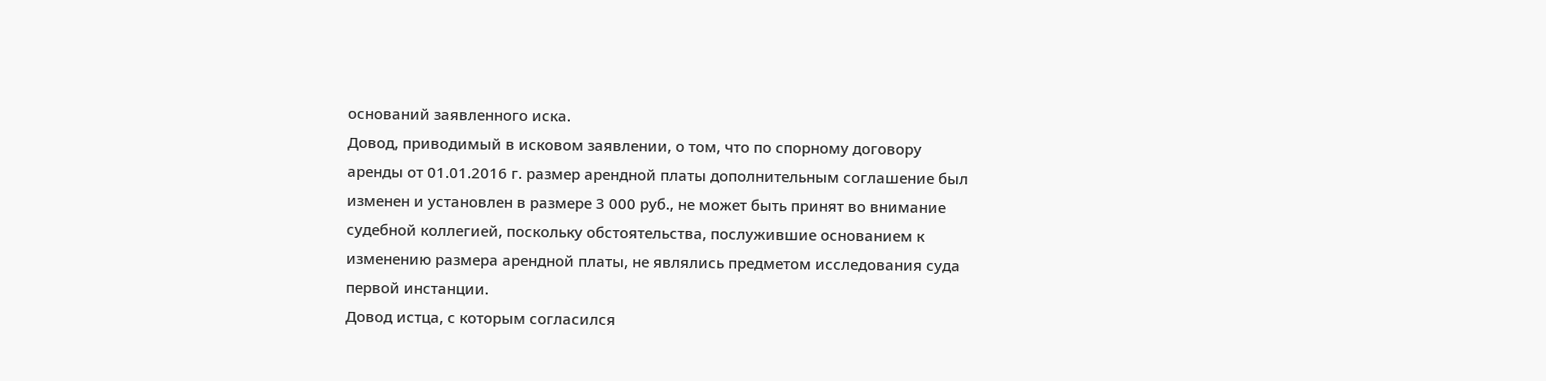оснований заявленного иска.
Довод, приводимый в исковом заявлении, о том, что по спорному договору аренды от 01.01.2016 г. размер арендной платы дополнительным соглашение был изменен и установлен в размере 3 000 руб., не может быть принят во внимание судебной коллегией, поскольку обстоятельства, послужившие основанием к изменению размера арендной платы, не являлись предметом исследования суда первой инстанции.
Довод истца, с которым согласился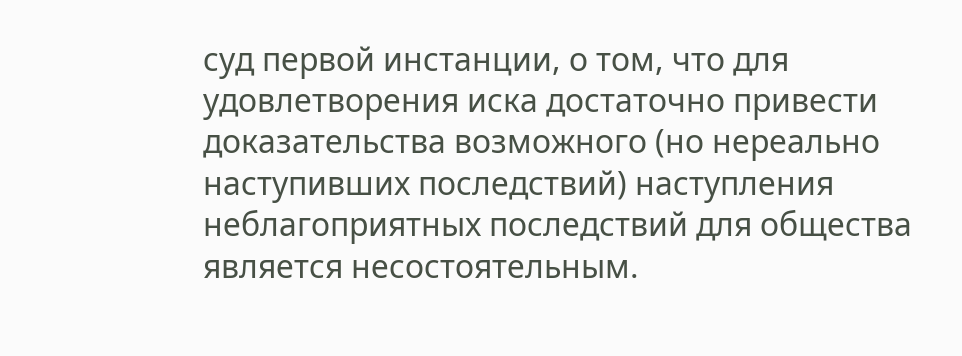суд первой инстанции, о том, что для удовлетворения иска достаточно привести доказательства возможного (но нереально наступивших последствий) наступления неблагоприятных последствий для общества является несостоятельным.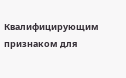Квалифицирующим признаком для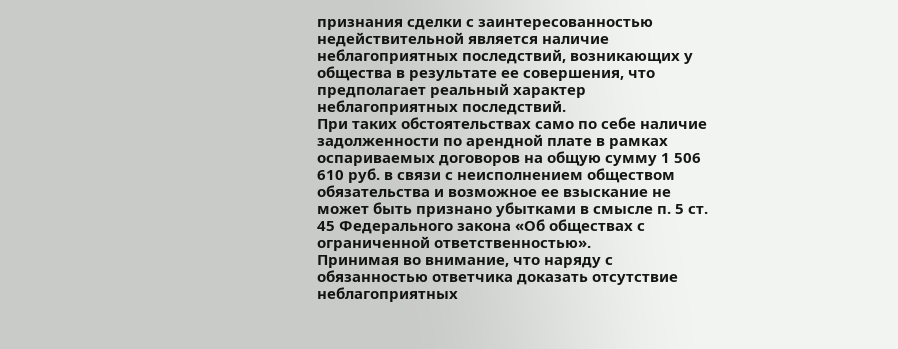признания сделки с заинтересованностью недействительной является наличие неблагоприятных последствий, возникающих у общества в результате ее совершения, что предполагает реальный характер неблагоприятных последствий.
При таких обстоятельствах само по себе наличие задолженности по арендной плате в рамках оспариваемых договоров на общую сумму 1 506 610 руб. в связи с неисполнением обществом обязательства и возможное ее взыскание не может быть признано убытками в смысле п. 5 ст. 45 Федерального закона «Об обществах с ограниченной ответственностью».
Принимая во внимание, что наряду с обязанностью ответчика доказать отсутствие неблагоприятных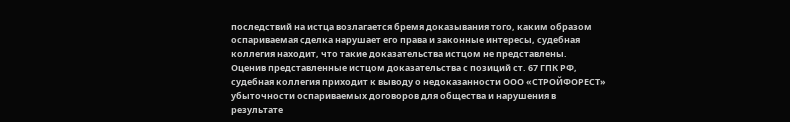последствий на истца возлагается бремя доказывания того, каким образом оспариваемая сделка нарушает его права и законные интересы, судебная коллегия находит, что такие доказательства истцом не представлены.
Оценив представленные истцом доказательства с позиций ст. 67 ГПК РФ, судебная коллегия приходит к выводу о недоказанности ООО «СТРОЙФОРЕСТ» убыточности оспариваемых договоров для общества и нарушения в результате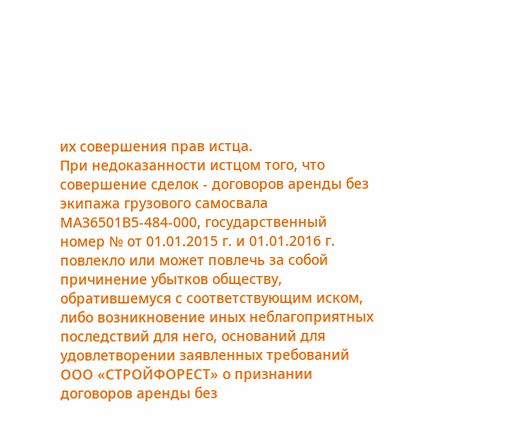их совершения прав истца.
При недоказанности истцом того, что совершение сделок - договоров аренды без экипажа грузового самосвала МАЗ6501В5-484-000, государственный номер № от 01.01.2015 г. и 01.01.2016 г. повлекло или может повлечь за собой причинение убытков обществу, обратившемуся с соответствующим иском, либо возникновение иных неблагоприятных последствий для него, оснований для удовлетворении заявленных требований ООО «СТРОЙФОРЕСТ» о признании договоров аренды без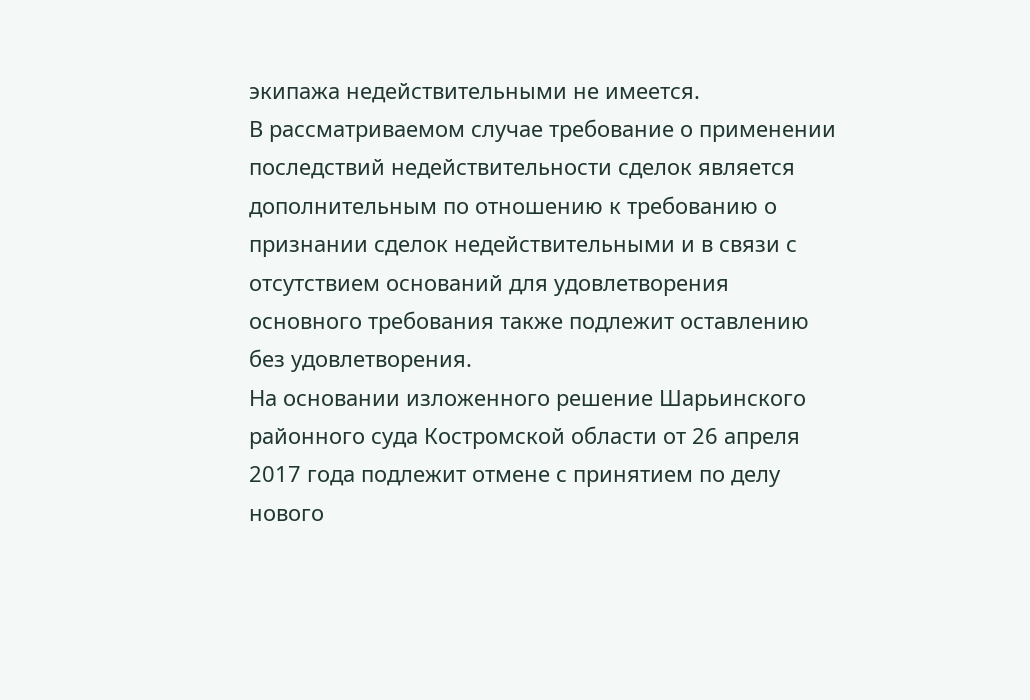экипажа недействительными не имеется.
В рассматриваемом случае требование о применении последствий недействительности сделок является дополнительным по отношению к требованию о признании сделок недействительными и в связи с отсутствием оснований для удовлетворения основного требования также подлежит оставлению без удовлетворения.
На основании изложенного решение Шарьинского районного суда Костромской области от 26 апреля 2017 года подлежит отмене с принятием по делу нового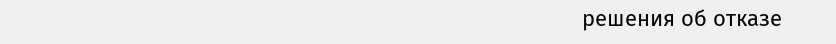решения об отказе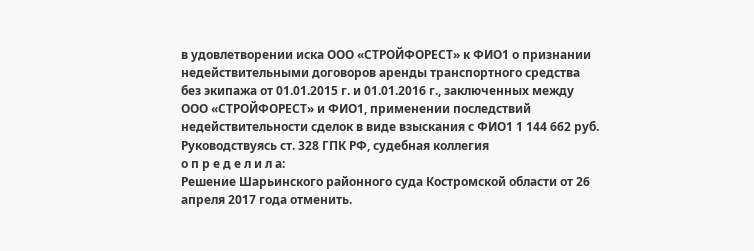в удовлетворении иска ООО «СТРОЙФОРЕСТ» к ФИО1 о признании недействительными договоров аренды транспортного средства без экипажа от 01.01.2015 г. и 01.01.2016 г., заключенных между ООО «СТРОЙФОРЕСТ» и ФИО1, применении последствий недействительности сделок в виде взыскания с ФИО1 1 144 662 руб.
Руководствуясь ст. 328 ГПК РФ, судебная коллегия
о п р е д е л и л а:
Решение Шарьинского районного суда Костромской области от 26 апреля 2017 года отменить.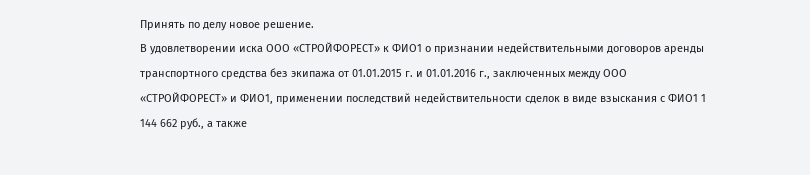Принять по делу новое решение.
В удовлетворении иска ООО «СТРОЙФОРЕСТ» к ФИО1 о признании недействительными договоров аренды транспортного средства без экипажа от 01.01.2015 г. и 01.01.2016 г., заключенных между ООО «СТРОЙФОРЕСТ» и ФИО1, применении последствий недействительности сделок в виде взыскания с ФИО1 1 144 662 руб., а также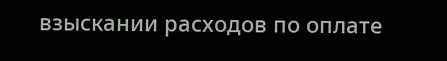взыскании расходов по оплате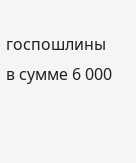госпошлины в сумме 6 000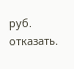руб. отказать.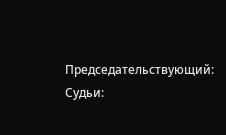Председательствующий:
Судьи: